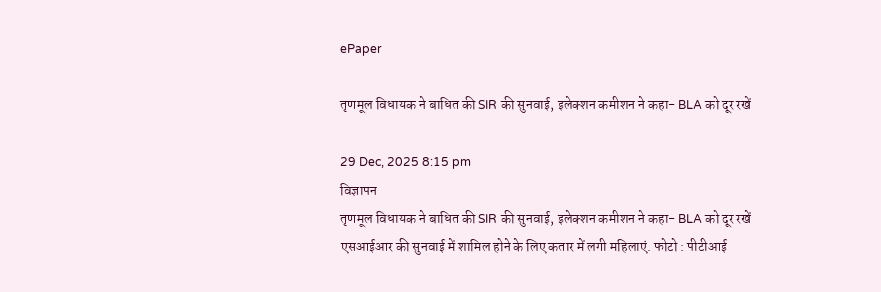ePaper

तृणमूल विधायक ने बाधित की SIR की सुनवाई, इलेक्शन कमीशन ने कहा- BLA को दूर रखें

29 Dec, 2025 8:15 pm
विज्ञापन
तृणमूल विधायक ने बाधित की SIR की सुनवाई, इलेक्शन कमीशन ने कहा- BLA को दूर रखें
एसआईआर की सुनवाई में शामिल होने के लिए कतार में लगी महिलाएं. फोटो : पीटीआई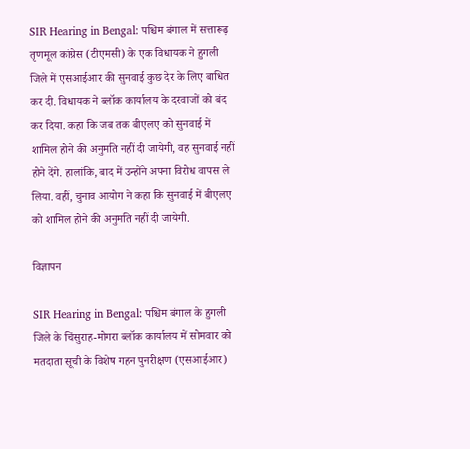SIR Hearing in Bengal: पश्चिम बंगाल में सत्तारूढ़ तृणमूल कांग्रेस (टीएमसी) के एक विधायक ने हुगली जिले में एसआईआर की सुनवाई कुछ देर के लिए बाधित कर दी. विधायक ने ब्लॉक कार्यालय के दरवाजों को बंद कर दिया. कहा कि जब तक बीएलए को सुनवाई में शामिल होने की अनुमति नहीं दी जायेगी, वह सुनवाई नहीं होने देंगे. हालांकि, बाद में उन्होंने अपना विरोध वापस ले लिया. वहीं, चुनाव आयोग ने कहा कि सुनवाई में बीएलए को शामिल होने की अनुमति नहीं दी जायेगी.

विज्ञापन

SIR Hearing in Bengal: पश्चिम बंगाल के हुगली जिले के चिंसुराह-मोगरा ब्लॉक कार्यालय में सोमवार को मतदाता सूची के विशेष गहन पुनरीक्षण (एसआईआर)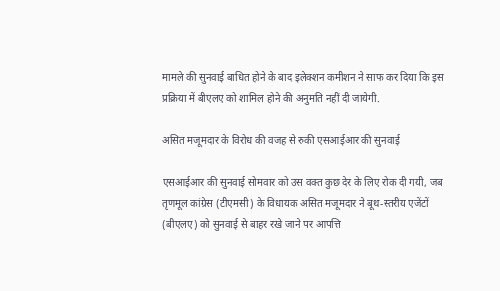मामले की सुनवाई बाधित होने के बाद इलेक्शन कमीशन ने साफ कर दिया कि इस प्रक्रिया में बीएलए को शामिल होने की अनुमति नहीं दी जायेगी.

असित मजूमदार के विरोध की वजह से रुकी एसआईआर की सुनवाई

एसआईआर की सुनवाई सोमवार को उस वक्त कुछ देर के लिए रोक दी गयी, जब तृणमूल कांग्रेस (टीएमसी) के विधायक असित मजूमदार ने बूथ-स्तरीय एजेंटों (बीएलए) को सुनवाई से बाहर रखे जाने पर आपत्ति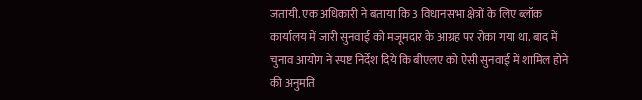जतायी. एक अधिकारी ने बताया कि 3 विधानसभा क्षेत्रों के लिए ब्लॉक कार्यालय में जारी सुनवाई को मजूमदार के आग्रह पर रोका गया था. बाद में चुनाव आयोग ने स्पष्ट निर्देश दिये कि बीएलए को ऐसी सुनवाई में शामिल होने की अनुमति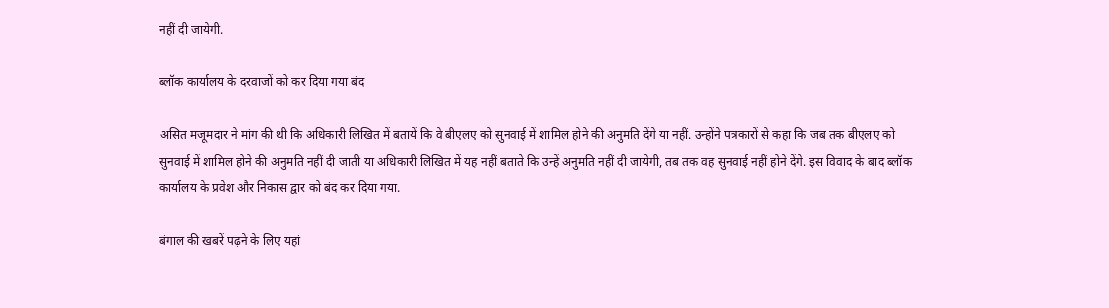नहीं दी जायेगी.

ब्लॉक कार्यालय के दरवाजों को कर दिया गया बंद

असित मजूमदार ने मांग की थी कि अधिकारी लिखित में बतायें कि वे बीएलए को सुनवाई में शामिल होने की अनुमति देंगे या नहीं. उन्होंने पत्रकारों से कहा कि जब तक बीएलए को सुनवाई में शामिल होने की अनुमति नहीं दी जाती या अधिकारी लिखित में यह नहीं बताते कि उन्हें अनुमति नहीं दी जायेगी, तब तक वह सुनवाई नहीं होने देंगे. इस विवाद के बाद ब्लॉक कार्यालय के प्रवेश और निकास द्वार को बंद कर दिया गया.

बंगाल की खबरें पढ़ने के लिए यहां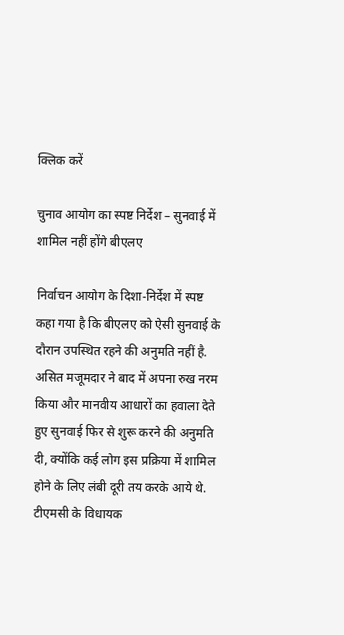क्लिक करें

चुनाव आयोग का स्पष्ट निर्देश – सुनवाई में शामिल नहीं होंगे बीएलए

निर्वाचन आयोग के दिशा-निर्देश में स्पष्ट कहा गया है कि बीएलए को ऐसी सुनवाई के दौरान उपस्थित रहने की अनुमति नहीं है. असित मजूमदार ने बाद में अपना रुख नरम किया और मानवीय आधारों का हवाला देते हुए सुनवाई फिर से शुरू करने की अनुमति दी, क्योंकि कई लोग इस प्रक्रिया में शामिल होने के लिए लंबी दूरी तय करके आये थे. टीएमसी के विधायक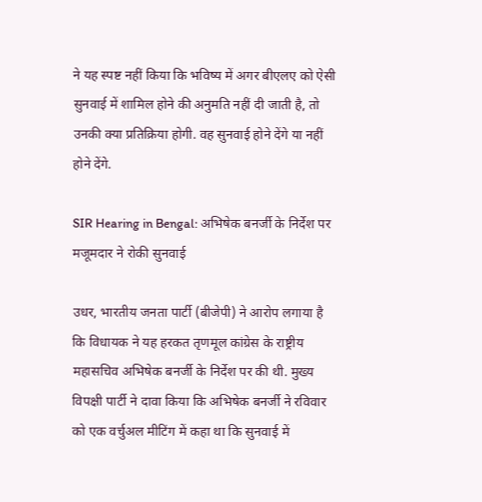ने यह स्पष्ट नहीं किया कि भविष्य में अगर बीएलए को ऐसी सुनवाई में शामिल होने की अनुमति नहीं दी जाती है, तो उनकी क्या प्रतिक्रिया होगी. वह सुनवाई होने देंगे या नहीं होने देंगे.

SIR Hearing in Bengal: अभिषेक बनर्जी के निर्देश पर मजूमदार ने रोकी सुनवाई

उधर, भारतीय जनता पार्टी (बीजेपी) ने आरोप लगाया है कि विधायक ने यह हरकत तृणमूल कांग्रेस के राष्ट्रीय महासचिव अभिषेक बनर्जी के निर्देश पर की थी. मुख्य विपक्षी पार्टी ने दावा किया कि अभिषेक बनर्जी ने रविवार को एक वर्चुअल मीटिंग में कहा था कि सुनवाई में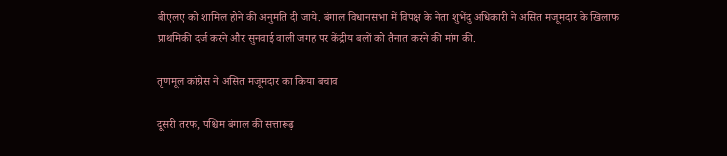बीएलए को शामिल होने की अनुमति दी जाये. बंगाल विधानसभा में विपक्ष के नेता शुभेंदु अधिकारी ने असित मजूमदार के खिलाफ प्राथमिकी दर्ज करने और सुनवाई वाली जगह पर केंद्रीय बलों को तैनात करने की मांग की.

तृणमूल कांग्रेस ने असित मजूमदार का किया बचाव

दूसरी तरफ, पश्चिम बंगाल की सत्तारूढ़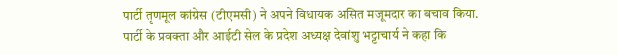पार्टी तृणमूल कांग्रेस (टीएमसी) ने अपने विधायक असित मजूमदार का बचाव किया. पार्टी के प्रवक्ता और आईटी सेल के प्रदेश अध्यक्ष देवांशु भट्टाचार्य ने कहा कि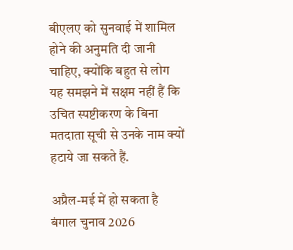बीएलए को सुनवाई में शामिल होने की अनुमति दी जानी चाहिए, क्योंकि बहुत से लोग यह समझने में सक्षम नहीं हैं कि उचित स्पष्टीकरण के बिना मतदाता सूची से उनके नाम क्यों हटाये जा सकते हैं.

अप्रैल-मई में हो सकता है बंगाल चुनाव 2026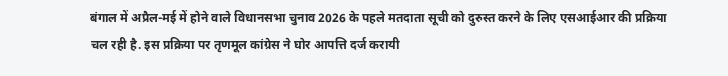बंगाल में अप्रैल-मई में होने वाले विधानसभा चुनाव 2026 के पहले मतदाता सूची को दुरुस्त करने के लिए एसआईआर की प्रक्रिया चल रही है. इस प्रक्रिया पर तृणमूल कांग्रेस ने घोर आपत्ति दर्ज करायी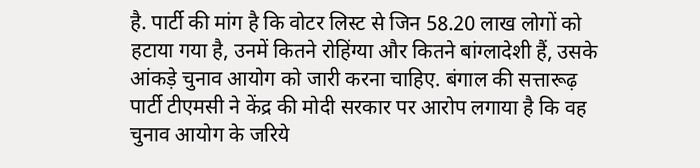है. पार्टी की मांग है कि वोटर लिस्ट से जिन 58.20 लाख लोगों को हटाया गया है, उनमें कितने रोहिंग्या और कितने बांग्लादेशी हैं, उसके आंकड़े चुनाव आयोग को जारी करना चाहिए. बंगाल की सत्तारूढ़ पार्टी टीएमसी ने केंद्र की मोदी सरकार पर आरोप लगाया है कि वह चुनाव आयोग के जरिये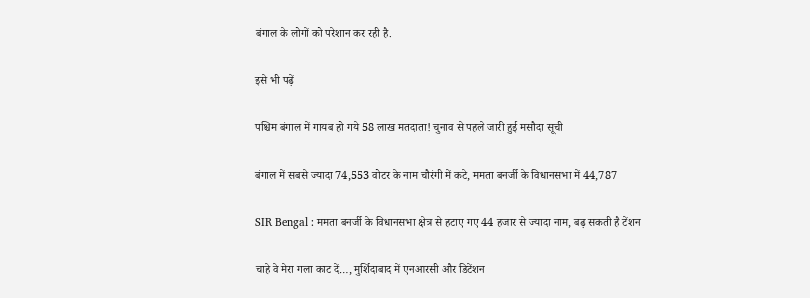बंगाल के लोगों को परेशान कर रही है.

इसे भी पढ़ें

पश्चिम बंगाल में गायब हो गये 58 लाख मतदाता! चुनाव से पहले जारी हुई मसौदा सूची

बंगाल में सबसे ज्यादा 74,553 वोटर के नाम चौरंगी में कटे, ममता बनर्जी के विधानसभा में 44,787

SIR Bengal : ममता बनर्जी के विधानसभा क्षेत्र से हटाए गए 44 हजार से ज्यादा नाम, बढ़ सकती है टेंशन

चाहे वे मेरा गला काट दें…, मुर्शिदाबाद में एनआरसी और डिटेंशन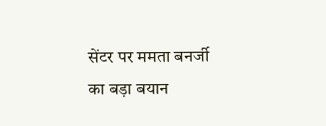सेंटर पर ममता बनर्जी का बड़ा बयान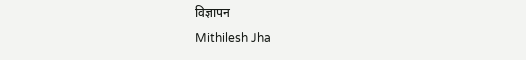विज्ञापन
Mithilesh Jha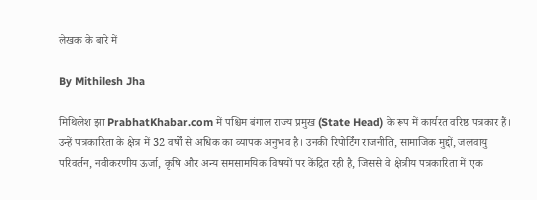लेखक के बारे में

By Mithilesh Jha

मिथिलेश झा PrabhatKhabar.com में पश्चिम बंगाल राज्य प्रमुख (State Head) के रूप में कार्यरत वरिष्ठ पत्रकार हैं। उन्हें पत्रकारिता के क्षेत्र में 32 वर्षों से अधिक का व्यापक अनुभव है। उनकी रिपोर्टिंग राजनीति, सामाजिक मुद्दों, जलवायु परिवर्तन, नवीकरणीय ऊर्जा, कृषि और अन्य समसामयिक विषयों पर केंद्रित रही है, जिससे वे क्षेत्रीय पत्रकारिता में एक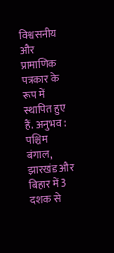विश्वसनीय और प्रामाणिक पत्रकार के रूप में स्थापित हुए हैं. अनुभव : पश्चिम बंगाल, झारखंड और बिहार में 3 दशक से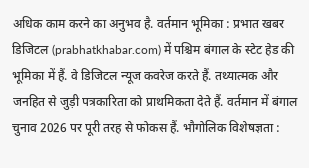अधिक काम करने का अनुभव है. वर्तमान भूमिका : प्रभात खबर डिजिटल (prabhatkhabar.com) में पश्चिम बंगाल के स्टेट हेड की भूमिका में हैं. वे डिजिटल न्यूज कवरेज करते हैं. तथ्यात्मक और जनहित से जुड़ी पत्रकारिता को प्राथमिकता देते हैं. वर्तमान में बंगाल चुनाव 2026 पर पूरी तरह से फोकस हैं. भौगोलिक विशेषज्ञता :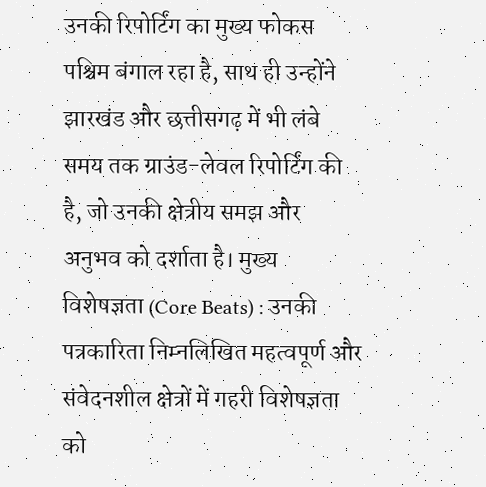उनकी रिपोर्टिंग का मुख्य फोकस पश्चिम बंगाल रहा है, साथ ही उन्होंने झारखंड और छत्तीसगढ़ में भी लंबे समय तक ग्राउंड-लेवल रिपोर्टिंग की है, जो उनकी क्षेत्रीय समझ और अनुभव को दर्शाता है। मुख्य विशेषज्ञता (Core Beats) : उनकी पत्रकारिता निम्नलिखित महत्वपूर्ण और संवेदनशील क्षेत्रों में गहरी विशेषज्ञता को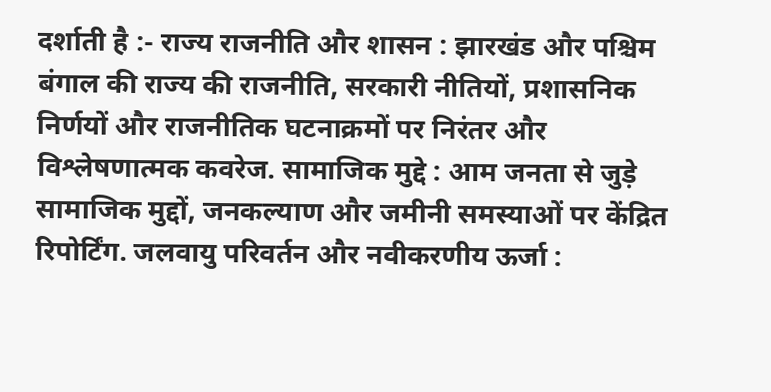दर्शाती है :- राज्य राजनीति और शासन : झारखंड और पश्चिम बंगाल की राज्य की राजनीति, सरकारी नीतियों, प्रशासनिक निर्णयों और राजनीतिक घटनाक्रमों पर निरंतर और विश्लेषणात्मक कवरेज. सामाजिक मुद्दे : आम जनता से जुड़े सामाजिक मुद्दों, जनकल्याण और जमीनी समस्याओं पर केंद्रित रिपोर्टिंग. जलवायु परिवर्तन और नवीकरणीय ऊर्जा :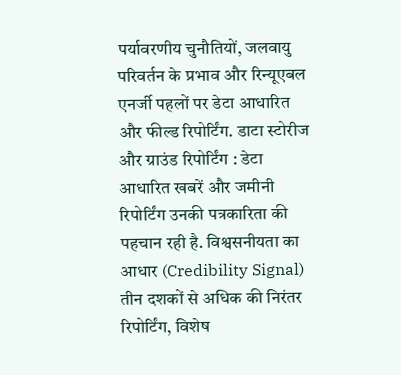पर्यावरणीय चुनौतियों, जलवायु परिवर्तन के प्रभाव और रिन्यूएबल एनर्जी पहलों पर डेटा आधारित और फील्ड रिपोर्टिंग. डाटा स्टोरीज और ग्राउंड रिपोर्टिंग : डेटा आधारित खबरें और जमीनी रिपोर्टिंग उनकी पत्रकारिता की पहचान रही है. विश्वसनीयता का आधार (Credibility Signal) तीन दशकों से अधिक की निरंतर रिपोर्टिंग, विशेष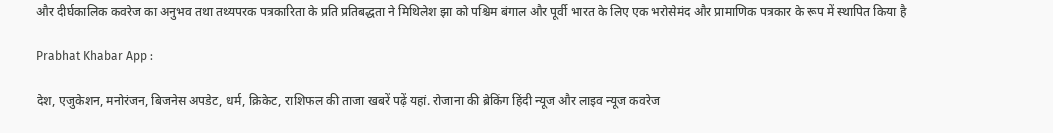और दीर्घकालिक कवरेज का अनुभव तथा तथ्यपरक पत्रकारिता के प्रति प्रतिबद्धता ने मिथिलेश झा को पश्चिम बंगाल और पूर्वी भारत के लिए एक भरोसेमंद और प्रामाणिक पत्रकार के रूप में स्थापित किया है

Prabhat Khabar App :

देश, एजुकेशन, मनोरंजन, बिजनेस अपडेट, धर्म, क्रिकेट, राशिफल की ताजा खबरें पढ़ें यहां. रोजाना की ब्रेकिंग हिंदी न्यूज और लाइव न्यूज कवरेज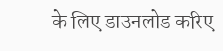के लिए डाउनलोड करिए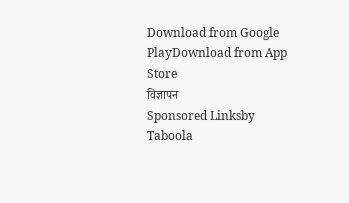Download from Google PlayDownload from App Store
विज्ञापन
Sponsored Linksby Taboola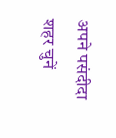अपने पसंदीदा शहर चुनें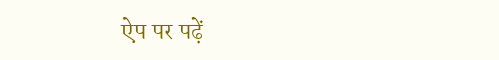ऐप पर पढ़ें